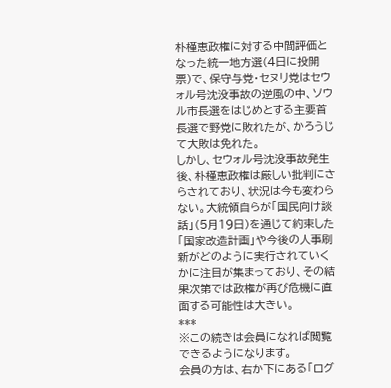朴槿恵政権に対する中間評価となった統一地方選(4日に投開票)で、保守与党・セヌリ党はセウォル号沈没事故の逆風の中、ソウル市長選をはじめとする主要首長選で野党に敗れたが、かろうじて大敗は免れた。
しかし、セウォル号沈没事故発生後、朴槿恵政権は厳しい批判にさらされており、状況は今も変わらない。大統領自らが「国民向け談話」(5月19日)を通じて約束した「国家改造計画」や今後の人事刷新がどのように実行されていくかに注目が集まっており、その結果次第では政権が再び危機に直面する可能性は大きい。
***
※この続きは会員になれば閲覧できるようになります。
会員の方は、右か下にある「ログ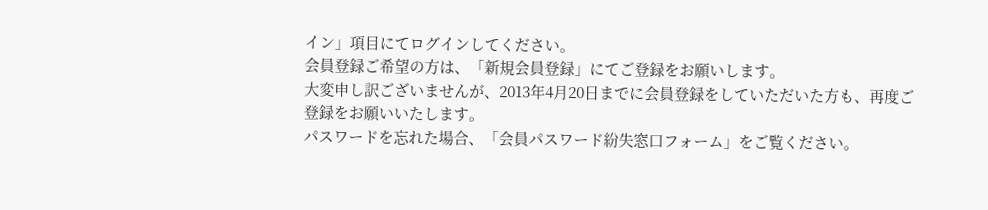イン」項目にてログインしてください。
会員登録ご希望の方は、「新規会員登録」にてご登録をお願いします。
大変申し訳ございませんが、2013年4月20日までに会員登録をしていただいた方も、再度ご登録をお願いいたします。
パスワードを忘れた場合、「会員パスワード紛失窓口フォーム」をご覧ください。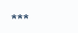***